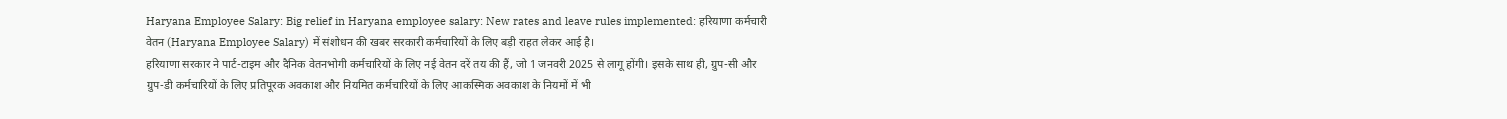Haryana Employee Salary: Big relief in Haryana employee salary: New rates and leave rules implemented: हरियाणा कर्मचारी वेतन (Haryana Employee Salary) में संशोधन की खबर सरकारी कर्मचारियों के लिए बड़ी राहत लेकर आई है।
हरियाणा सरकार ने पार्ट-टाइम और दैनिक वेतनभोगी कर्मचारियों के लिए नई वेतन दरें तय की हैं, जो 1 जनवरी 2025 से लागू होंगी। इसके साथ ही, ग्रुप-सी और ग्रुप-डी कर्मचारियों के लिए प्रतिपूरक अवकाश और नियमित कर्मचारियों के लिए आकस्मिक अवकाश के नियमों में भी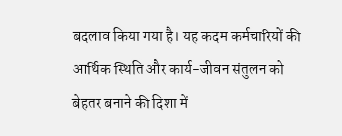बदलाव किया गया है। यह कदम कर्मचारियों की आर्थिक स्थिति और कार्य-जीवन संतुलन को बेहतर बनाने की दिशा में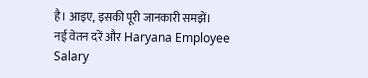है। आइए, इसकी पूरी जानकारी समझें।
नई वेतन दरें और Haryana Employee Salary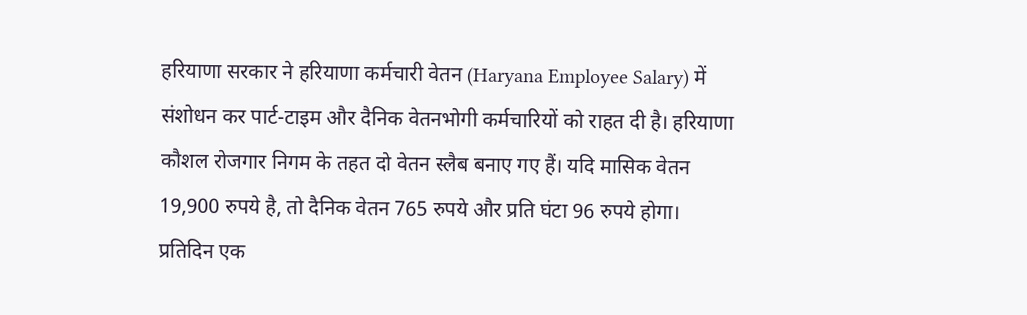हरियाणा सरकार ने हरियाणा कर्मचारी वेतन (Haryana Employee Salary) में संशोधन कर पार्ट-टाइम और दैनिक वेतनभोगी कर्मचारियों को राहत दी है। हरियाणा कौशल रोजगार निगम के तहत दो वेतन स्लैब बनाए गए हैं। यदि मासिक वेतन 19,900 रुपये है, तो दैनिक वेतन 765 रुपये और प्रति घंटा 96 रुपये होगा।
प्रतिदिन एक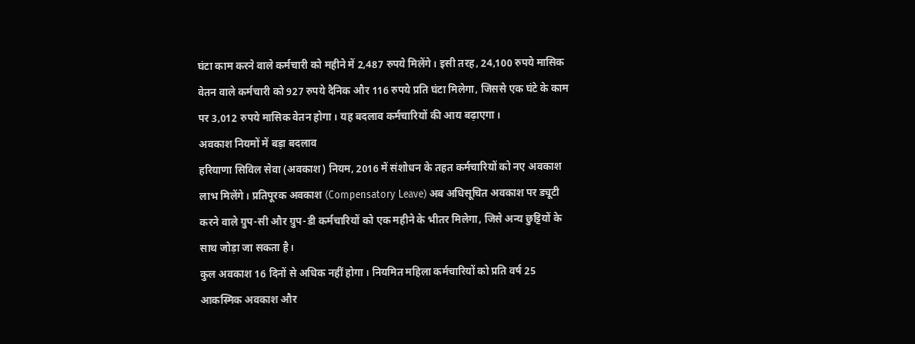घंटा काम करने वाले कर्मचारी को महीने में 2,487 रुपये मिलेंगे। इसी तरह, 24,100 रुपये मासिक वेतन वाले कर्मचारी को 927 रुपये दैनिक और 116 रुपये प्रति घंटा मिलेगा, जिससे एक घंटे के काम पर 3,012 रुपये मासिक वेतन होगा। यह बदलाव कर्मचारियों की आय बढ़ाएगा।
अवकाश नियमों में बड़ा बदलाव
हरियाणा सिविल सेवा (अवकाश) नियम, 2016 में संशोधन के तहत कर्मचारियों को नए अवकाश लाभ मिलेंगे। प्रतिपूरक अवकाश (Compensatory Leave) अब अधिसूचित अवकाश पर ड्यूटी करने वाले ग्रुप-सी और ग्रुप-डी कर्मचारियों को एक महीने के भीतर मिलेगा, जिसे अन्य छुट्टियों के साथ जोड़ा जा सकता है।
कुल अवकाश 16 दिनों से अधिक नहीं होगा। नियमित महिला कर्मचारियों को प्रति वर्ष 25 आकस्मिक अवकाश और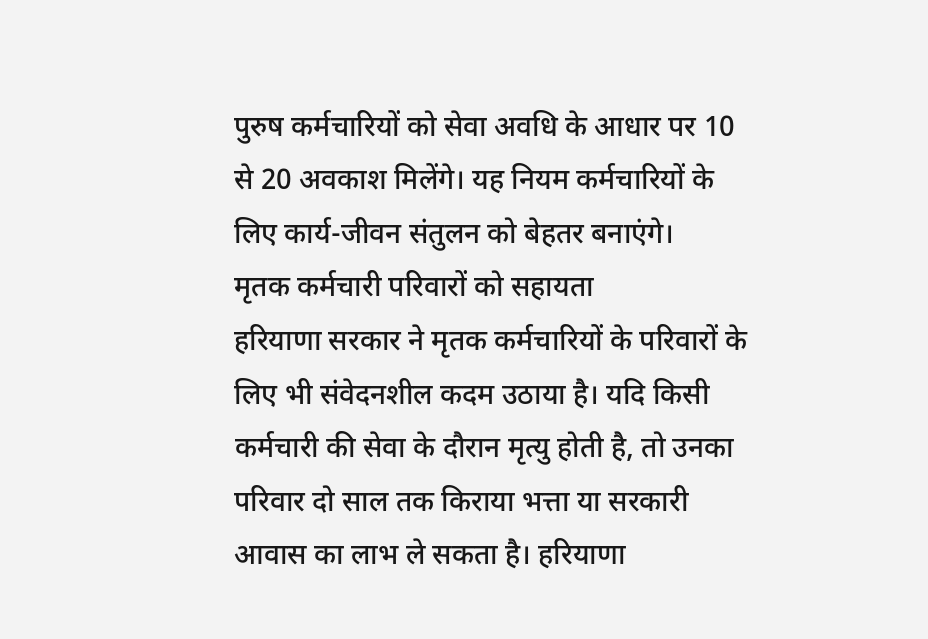पुरुष कर्मचारियों को सेवा अवधि के आधार पर 10 से 20 अवकाश मिलेंगे। यह नियम कर्मचारियों के लिए कार्य-जीवन संतुलन को बेहतर बनाएंगे।
मृतक कर्मचारी परिवारों को सहायता
हरियाणा सरकार ने मृतक कर्मचारियों के परिवारों के लिए भी संवेदनशील कदम उठाया है। यदि किसी कर्मचारी की सेवा के दौरान मृत्यु होती है, तो उनका परिवार दो साल तक किराया भत्ता या सरकारी आवास का लाभ ले सकता है। हरियाणा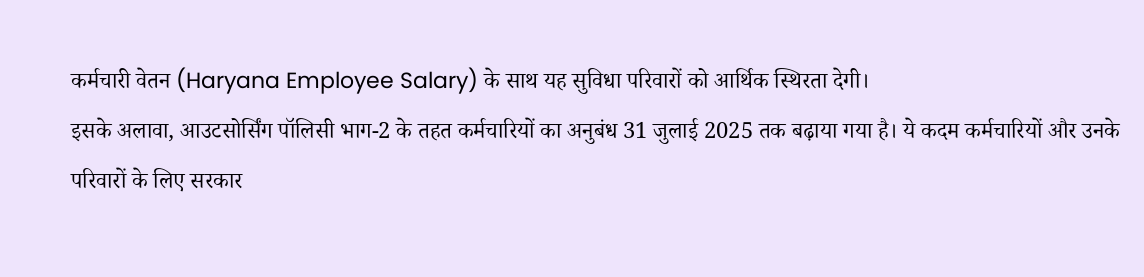कर्मचारी वेतन (Haryana Employee Salary) के साथ यह सुविधा परिवारों को आर्थिक स्थिरता देगी।
इसके अलावा, आउटसोर्सिंग पॉलिसी भाग-2 के तहत कर्मचारियों का अनुबंध 31 जुलाई 2025 तक बढ़ाया गया है। ये कदम कर्मचारियों और उनके परिवारों के लिए सरकार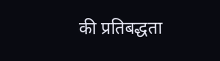की प्रतिबद्धता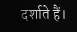दर्शाते हैं।